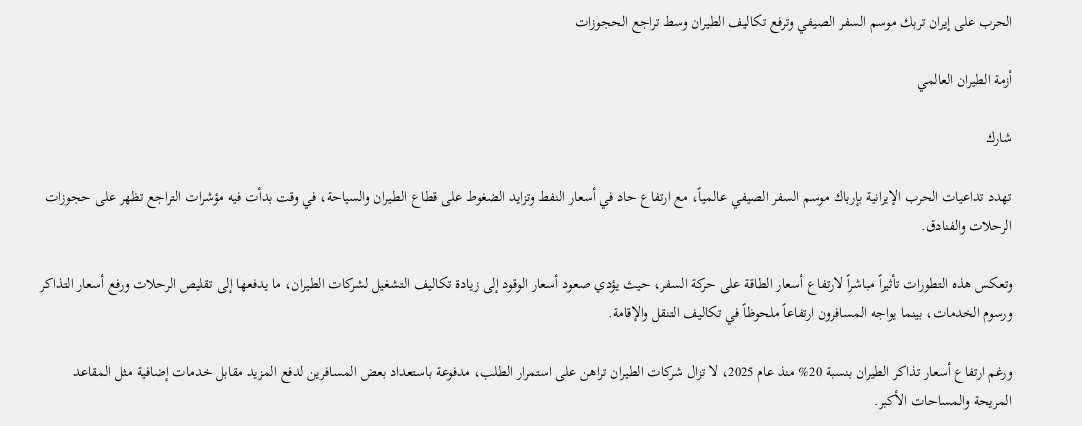الحرب على إيران تربك موسم السفر الصيفي وترفع تكاليف الطيران وسط تراجع الحجوزات

أزمة الطيران العالمي

شارك

تهدد تداعيات الحرب الإيرانية بإرباك موسم السفر الصيفي عالمياً، مع ارتفاع حاد في أسعار النفط وتزايد الضغوط على قطاع الطيران والسياحة، في وقت بدأت فيه مؤشرات التراجع تظهر على حجوزات الرحلات والفنادق.

وتعكس هذه التطورات تأثيراً مباشراً لارتفاع أسعار الطاقة على حركة السفر، حيث يؤدي صعود أسعار الوقود إلى زيادة تكاليف التشغيل لشركات الطيران، ما يدفعها إلى تقليص الرحلات ورفع أسعار التذاكر ورسوم الخدمات، بينما يواجه المسافرون ارتفاعاً ملحوظاً في تكاليف التنقل والإقامة.

ورغم ارتفاع أسعار تذاكر الطيران بنسبة 20% منذ عام 2025، لا تزال شركات الطيران تراهن على استمرار الطلب، مدفوعة باستعداد بعض المسافرين لدفع المزيد مقابل خدمات إضافية مثل المقاعد المريحة والمساحات الأكبر.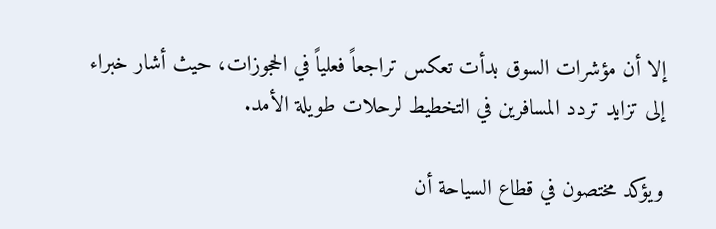إلا أن مؤشرات السوق بدأت تعكس تراجعاً فعلياً في الحجوزات، حيث أشار خبراء إلى تزايد تردد المسافرين في التخطيط لرحلات طويلة الأمد.

ويؤكد مختصون في قطاع السياحة أن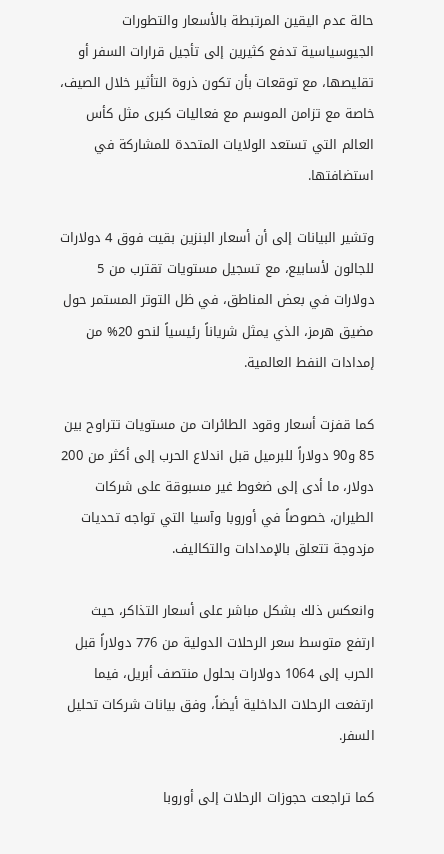حالة عدم اليقين المرتبطة بالأسعار والتطورات الجيوسياسية تدفع كثيرين إلى تأجيل قرارات السفر أو تقليصها، مع توقعات بأن تكون ذروة التأثير خلال الصيف، خاصة مع تزامن الموسم مع فعاليات كبرى مثل كأس العالم التي تستعد الولايات المتحدة للمشاركة في استضافتها.

وتشير البيانات إلى أن أسعار البنزين بقيت فوق 4 دولارات للجالون لأسابيع، مع تسجيل مستويات تقترب من 5 دولارات في بعض المناطق، في ظل التوتر المستمر حول مضيق هرمز، الذي يمثل شرياناً رئيسياً لنحو 20% من إمدادات النفط العالمية.

كما قفزت أسعار وقود الطائرات من مستويات تتراوح بين 85 و90 دولاراً للبرميل قبل اندلاع الحرب إلى أكثر من 200 دولار، ما أدى إلى ضغوط غير مسبوقة على شركات الطيران، خصوصاً في أوروبا وآسيا التي تواجه تحديات مزدوجة تتعلق بالإمدادات والتكاليف.

وانعكس ذلك بشكل مباشر على أسعار التذاكر، حيث ارتفع متوسط سعر الرحلات الدولية من 776 دولاراً قبل الحرب إلى 1064 دولارات بحلول منتصف أبريل، فيما ارتفعت الرحلات الداخلية أيضاً، وفق بيانات شركات تحليل السفر.

كما تراجعت حجوزات الرحلات إلى أوروبا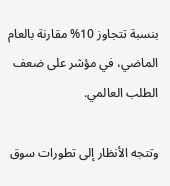بنسبة تتجاوز 10% مقارنة بالعام الماضي، في مؤشر على ضعف الطلب العالمي.

وتتجه الأنظار إلى تطورات سوق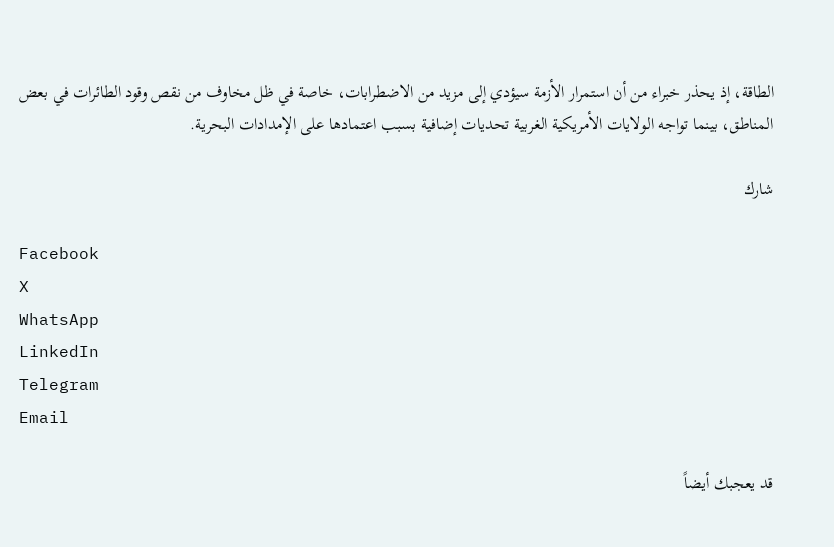الطاقة، إذ يحذر خبراء من أن استمرار الأزمة سيؤدي إلى مزيد من الاضطرابات، خاصة في ظل مخاوف من نقص وقود الطائرات في بعض المناطق، بينما تواجه الولايات الأمريكية الغربية تحديات إضافية بسبب اعتمادها على الإمدادات البحرية.

شارك

Facebook
X
WhatsApp
LinkedIn
Telegram
Email

قد يعجبك أيضاً